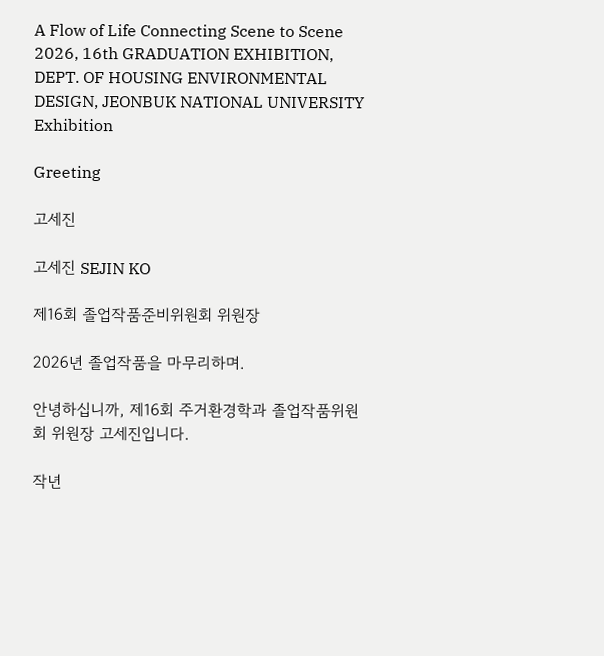A Flow of Life Connecting Scene to Scene
2026, 16th GRADUATION EXHIBITION, DEPT. OF HOUSING ENVIRONMENTAL DESIGN, JEONBUK NATIONAL UNIVERSITY
Exhibition

Greeting

고세진

고세진 SEJIN KO

제16회 졸업작품준비위원회 위원장

2026년 졸업작품을 마무리하며.

안녕하십니까, 제16회 주거환경학과 졸업작품위원회 위원장 고세진입니다.

작년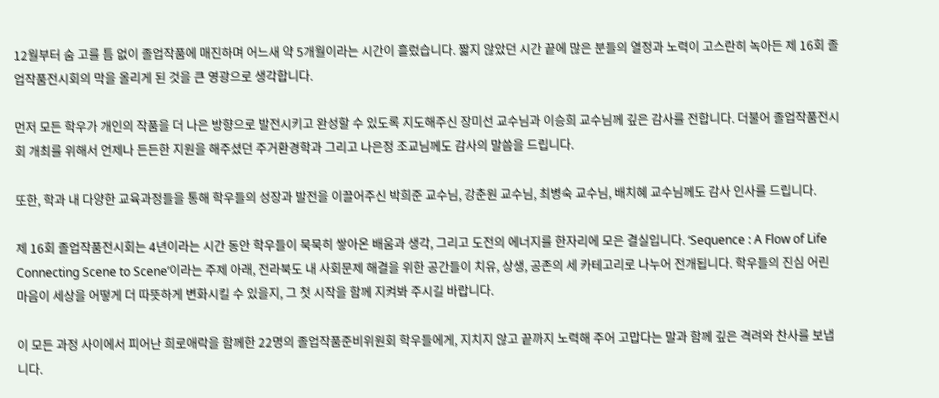12월부터 숨 고를 틈 없이 졸업작품에 매진하며 어느새 약 5개월이라는 시간이 흘렀습니다. 짧지 않았던 시간 끝에 많은 분들의 열정과 노력이 고스란히 녹아든 제 16회 졸업작품전시회의 막을 올리게 된 것을 큰 영광으로 생각합니다.

먼저 모든 학우가 개인의 작품을 더 나은 방향으로 발전시키고 완성할 수 있도록 지도해주신 장미선 교수님과 이승희 교수님께 깊은 감사를 전합니다. 더불어 졸업작품전시회 개최를 위해서 언제나 든든한 지원을 해주셨던 주거환경학과 그리고 나은정 조교님께도 감사의 말씀을 드립니다.

또한, 학과 내 다양한 교육과정들을 통해 학우들의 성장과 발전을 이끌어주신 박희준 교수님, 강춘원 교수님, 최병숙 교수님, 배치혜 교수님께도 감사 인사를 드립니다.

제 16회 졸업작품전시회는 4년이라는 시간 동안 학우들이 묵묵히 쌓아온 배움과 생각, 그리고 도전의 에너지를 한자리에 모은 결실입니다. ‘Sequence : A Flow of Life Connecting Scene to Scene’이라는 주제 아래, 전라북도 내 사회문제 해결을 위한 공간들이 치유, 상생, 공존의 세 카테고리로 나누어 전개됩니다. 학우들의 진심 어린 마음이 세상을 어떻게 더 따뜻하게 변화시킬 수 있을지, 그 첫 시작을 함께 지켜봐 주시길 바랍니다.

이 모든 과정 사이에서 피어난 희로애락을 함께한 22명의 졸업작품준비위원회 학우들에게, 지치지 않고 끝까지 노력해 주어 고맙다는 말과 함께 깊은 격려와 찬사를 보냅니다.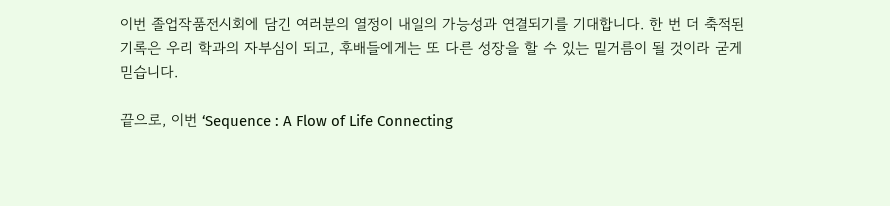이번 졸업작품전시회에 담긴 여러분의 열정이 내일의 가능성과 연결되기를 기대합니다. 한 번 더 축적된 기록은 우리 학과의 자부심이 되고, 후배들에게는 또 다른 성장을 할 수 있는 밑거름이 될 것이라 굳게 믿습니다.

끝으로, 이번 ‘Sequence : A Flow of Life Connecting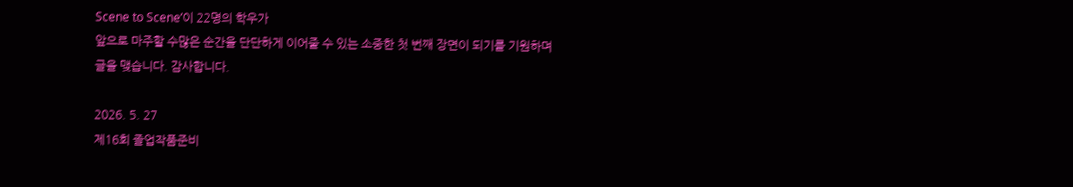Scene to Scene’이 22명의 학우가
앞으로 마주할 수많은 순간을 단단하게 이어줄 수 있는 소중한 첫 번째 장면이 되기를 기원하며 글을 맺습니다. 감사합니다.

2026. 5. 27
제16회 졸업작품준비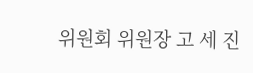위원회 위원장 고 세 진